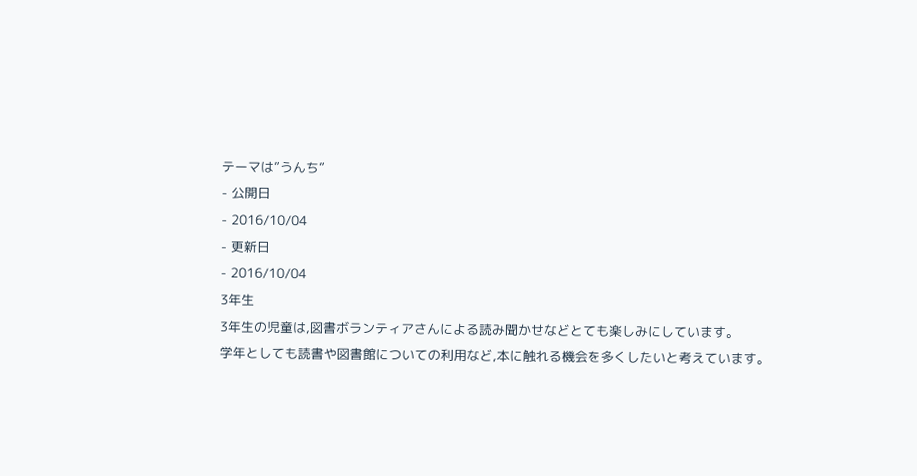テーマは”うんち”
- 公開日
- 2016/10/04
- 更新日
- 2016/10/04
3年生
3年生の児童は,図書ボランティアさんによる読み聞かせなどとても楽しみにしています。
学年としても読書や図書館についての利用など,本に触れる機会を多くしたいと考えています。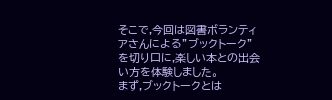そこで,今回は図書ボランティアさんによる”ブックトーク”を切り口に,楽しい本との出会い方を体験しました。
まず,ブックトークとは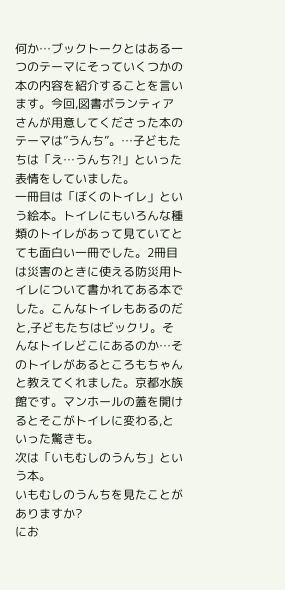何か…ブックトークとはある一つのテーマにそっていくつかの本の内容を紹介することを言います。今回,図書ボランティアさんが用意してくださった本のテーマは”うんち”。…子どもたちは「え…うんち?!」といった表情をしていました。
一冊目は「ぼくのトイレ」という絵本。トイレにもいろんな種類のトイレがあって見ていてとても面白い一冊でした。2冊目は災害のときに使える防災用トイレについて書かれてある本でした。こんなトイレもあるのだと,子どもたちはビックリ。そんなトイレどこにあるのか…そのトイレがあるところもちゃんと教えてくれました。京都水族館です。マンホールの蓋を開けるとそこがトイレに変わる,といった驚きも。
次は「いもむしのうんち」という本。
いもむしのうんちを見たことがありますか?
にお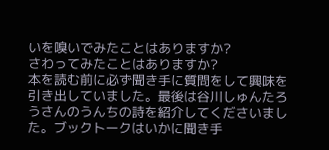いを嗅いでみたことはありますか?
さわってみたことはありますか?
本を読む前に必ず聞き手に質問をして興味を引き出していました。最後は谷川しゅんたろうさんのうんちの詩を紹介してくださいました。ブックトークはいかに聞き手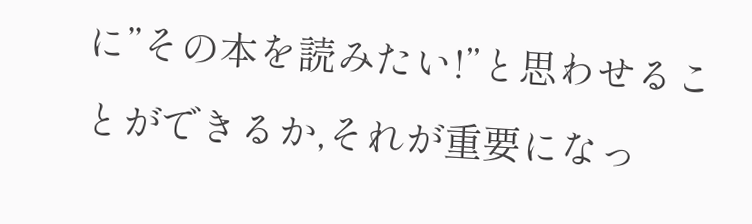に”その本を読みたい!”と思わせることができるか,それが重要になっ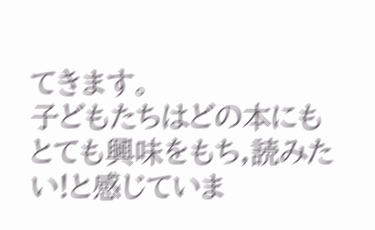てきます。
子どもたちはどの本にもとても興味をもち,読みたい!と感じていま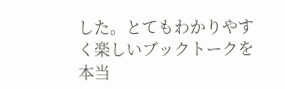した。とてもわかりやすく楽しいブックトークを本当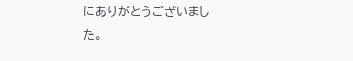にありがとうございました。